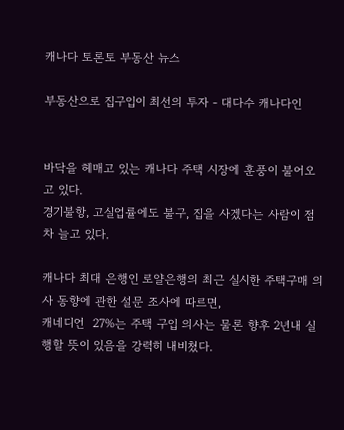캐나다 토론토 부동산 뉴스

부동산으로 집구입이 최선의 투자 - 대다수 캐나다인


바닥을 헤매고 있는 캐나다 주택 시장에 훈풍이 불어오고 있다.
경기불항, 고실업률에도 불구, 집을 사겠다는 사람이 점차 늘고 있다.

캐나다 최대 은행인 로얄은행의 최근 실시한 주택구매 의사 동향에 관한 설문 조사에 따르면,
캐네디언  27%는 주택 구입 의사는 물론 향후 2년내 실행할 뜻이 있음을 강력히 내비쳤다.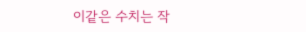이같은 수치는 작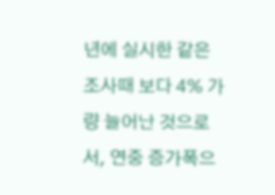년에 실시한 같은 조사때 보다 4% 가량 늘어난 것으로서, 연중 증가폭으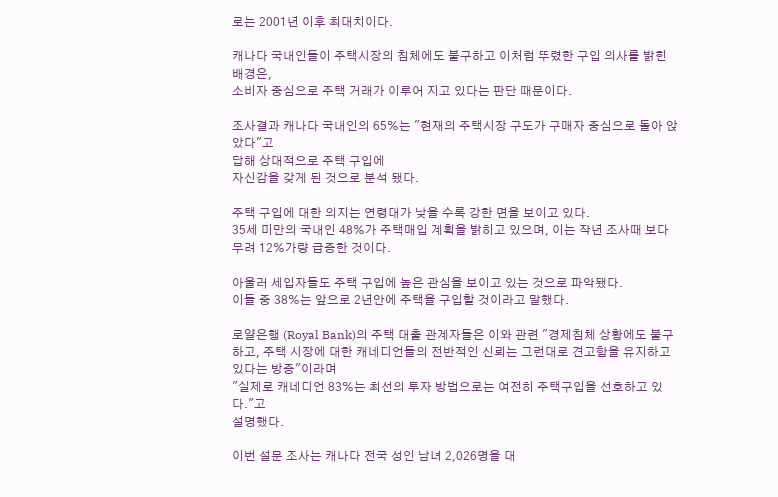로는 2001년 이후 최대치이다.

캐나다 국내인들이 주택시장의 침체에도 불구하고 이처럼 뚜렸한 구입 의사를 밝힌 배경은,
소비자 중심으로 주택 거래가 이루어 지고 있다는 판단 때문이다.

조사결과 캐나다 국내인의 65%는 "현재의 주택시장 구도가 구매자 중심으로 돌아 앉았다"고
답해 상대적으로 주택 구입에
자신감을 갖게 된 것으로 분석 됐다.

주택 구입에 대한 의지는 연령대가 낮을 수록 강한 면을 보이고 있다.
35세 미만의 국내인 48%가 주택매입 계획을 밝히고 있으며, 이는 작년 조사때 보다 무려 12%가량 급증한 것이다.

아울러 세입자들도 주택 구입에 높은 관심을 보이고 있는 것으로 파악됐다.
이들 중 38%는 앞으로 2년안에 주택을 구입할 것이라고 말했다.

로얄은행 (Royal Bank)의 주택 대출 관계자들은 이와 관련 "경제침체 상황에도 불구하고, 주택 시장에 대한 캐네디언들의 전반적인 신뢰는 그런대로 견고함을 유지하고 있다는 방증"이라며
"실제로 캐네디언 83%는 최선의 투자 방법으로는 여전히 주택구입을 선호하고 있다."고
설명했다.

이번 설문 조사는 캐나다 전국 성인 남녀 2,026명을 대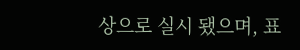상으로 실시 됐으며, 표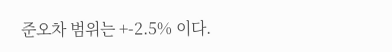준오차 범위는 +-2.5% 이다.